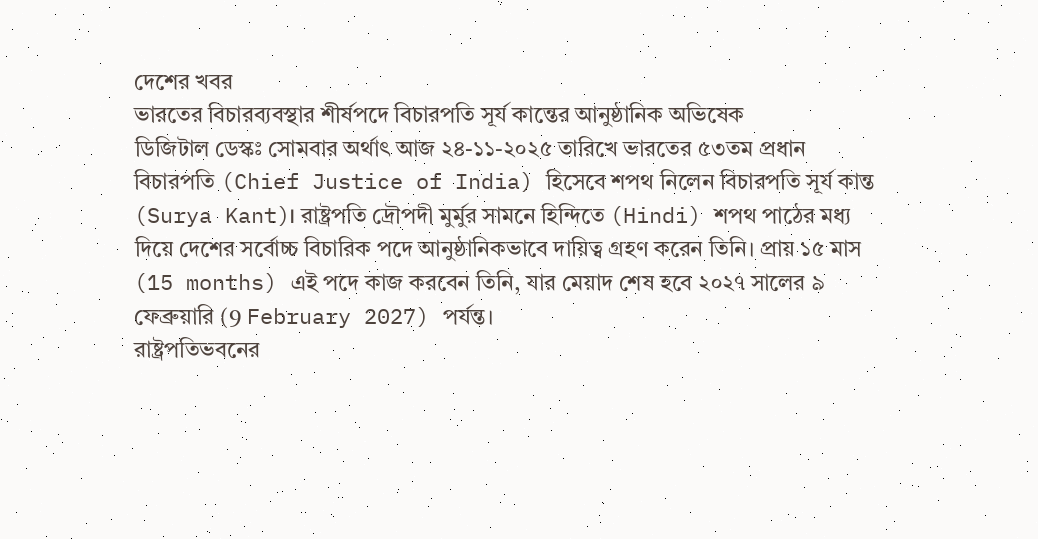দেশের খবর
ভারতের বিচারব্যবস্থার শীর্ষপদে বিচারপতি সূর্য কান্তের আনুষ্ঠানিক অভিষেক
ডিজিটাল ডেস্কঃ সোমবার অর্থাৎ আজ ২৪-১১-২০২৫ তারিখে ভারতের ৫৩তম প্রধান বিচারপতি (Chief Justice of India) হিসেবে শপথ নিলেন বিচারপতি সূর্য কান্ত (Surya Kant)। রাষ্ট্রপতি দ্রৌপদী মুর্মুর সামনে হিন্দিতে (Hindi) শপথ পাঠের মধ্য দিয়ে দেশের সর্বোচ্চ বিচারিক পদে আনুষ্ঠানিকভাবে দায়িত্ব গ্রহণ করেন তিনি। প্রায় ১৫ মাস (15 months) এই পদে কাজ করবেন তিনি, যার মেয়াদ শেষ হবে ২০২৭ সালের ৯ ফেব্রুয়ারি (9 February 2027) পর্যন্ত।
রাষ্ট্রপতিভবনের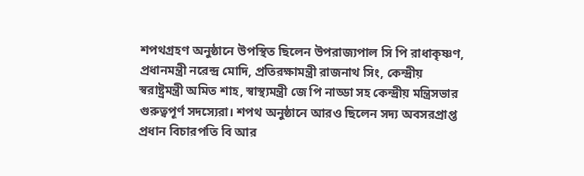শপথগ্রহণ অনুষ্ঠানে উপস্থিত ছিলেন উপরাজ্যপাল সি পি রাধাকৃষ্ণণ, প্রধানমন্ত্রী নরেন্দ্র মোদি, প্রতিরক্ষামন্ত্রী রাজনাথ সিং, কেন্দ্রীয় স্বরাষ্ট্রমন্ত্রী অমিত শাহ, স্বাস্থ্যমন্ত্রী জে পি নাড্ডা সহ কেন্দ্রীয় মন্ত্রিসভার গুরুত্বপূর্ণ সদস্যেরা। শপথ অনুষ্ঠানে আরও ছিলেন সদ্য অবসরপ্রাপ্ত প্রধান বিচারপতি বি আর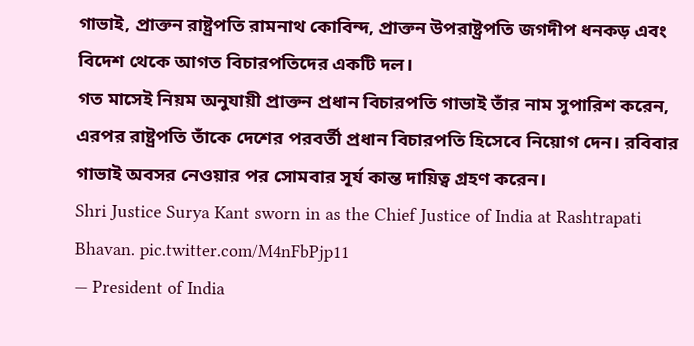গাভাই, প্রাক্তন রাষ্ট্রপতি রামনাথ কোবিন্দ, প্রাক্তন উপরাষ্ট্রপতি জগদীপ ধনকড় এবং বিদেশ থেকে আগত বিচারপতিদের একটি দল।
গত মাসেই নিয়ম অনুযায়ী প্রাক্তন প্রধান বিচারপতি গাভাই তাঁর নাম সুপারিশ করেন, এরপর রাষ্ট্রপতি তাঁকে দেশের পরবর্তী প্রধান বিচারপতি হিসেবে নিয়োগ দেন। রবিবার গাভাই অবসর নেওয়ার পর সোমবার সূর্য কান্ত দায়িত্ব গ্রহণ করেন।
Shri Justice Surya Kant sworn in as the Chief Justice of India at Rashtrapati Bhavan. pic.twitter.com/M4nFbPjp11
— President of India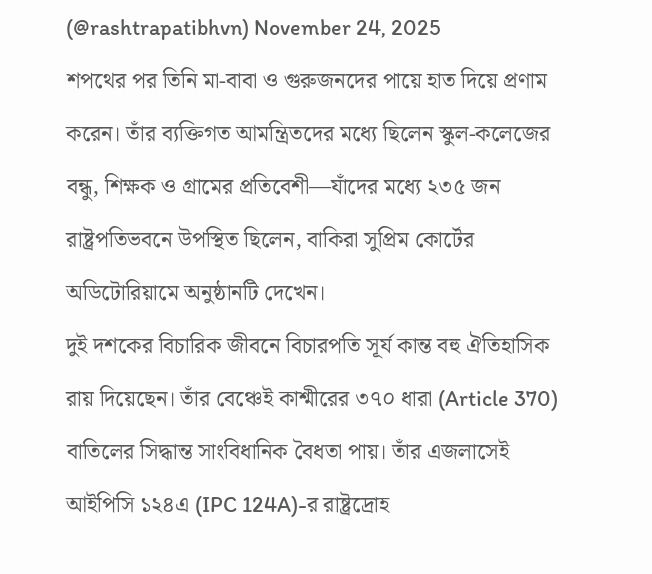(@rashtrapatibhvn) November 24, 2025
শপথের পর তিনি মা-বাবা ও গুরুজনদের পায়ে হাত দিয়ে প্রণাম করেন। তাঁর ব্যক্তিগত আমন্ত্রিতদের মধ্যে ছিলেন স্কুল-কলেজের বন্ধু, শিক্ষক ও গ্রামের প্রতিবেশী—যাঁদের মধ্যে ২৩৫ জন রাষ্ট্রপতিভবনে উপস্থিত ছিলেন, বাকিরা সুপ্রিম কোর্টের অডিটোরিয়ামে অনুষ্ঠানটি দেখেন।
দুই দশকের বিচারিক জীবনে বিচারপতি সূর্য কান্ত বহু ঐতিহাসিক রায় দিয়েছেন। তাঁর বেঞ্চেই কাশ্মীরের ৩৭০ ধারা (Article 370) বাতিলের সিদ্ধান্ত সাংবিধানিক বৈধতা পায়। তাঁর এজলাসেই আইপিসি ১২৪এ (IPC 124A)-র রাষ্ট্রদ্রোহ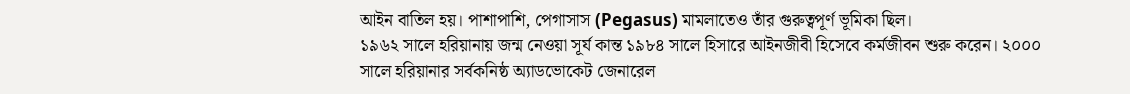আইন বাতিল হয়। পাশাপাশি, পেগাসাস (Pegasus) মামলাতেও তাঁর গুরুত্বপূর্ণ ভূমিকা ছিল।
১৯৬২ সালে হরিয়ানায় জন্ম নেওয়া সূর্য কান্ত ১৯৮৪ সালে হিসারে আইনজীবী হিসেবে কর্মজীবন শুরু করেন। ২০০০ সালে হরিয়ানার সর্বকনিষ্ঠ অ্যাডভোকেট জেনারেল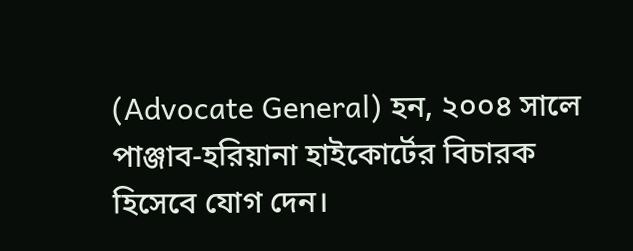(Advocate General) হন, ২০০৪ সালে পাঞ্জাব-হরিয়ানা হাইকোর্টের বিচারক হিসেবে যোগ দেন।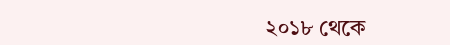২০১৮ থেকে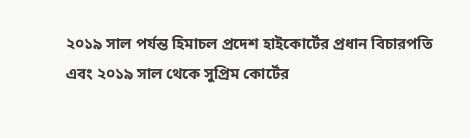২০১৯ সাল পর্যন্ত হিমাচল প্রদেশ হাইকোর্টের প্রধান বিচারপতি এবং ২০১৯ সাল থেকে সুপ্রিম কোর্টের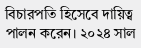বিচারপতি হিসেবে দায়িত্ব পালন করেন। ২০২৪ সাল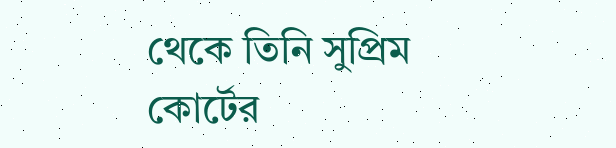থেকে তিনি সুপ্রিম কোর্টের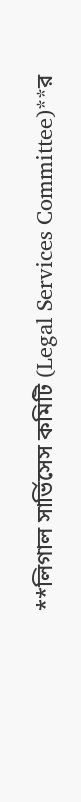**লিগাল সার্ভিসেস কমিটি (Legal Services Committee)**র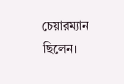চেয়ারম্যান ছিলেন।